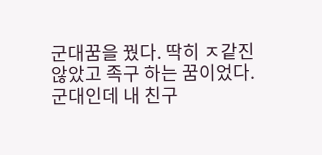군대꿈을 꿨다. 딱히 ㅈ같진 않았고 족구 하는 꿈이었다. 군대인데 내 친구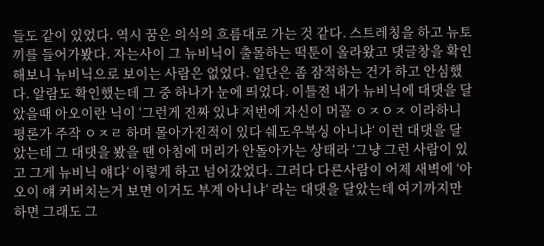들도 같이 있었다. 역시 꿈은 의식의 흐름대로 가는 것 같다. 스트레칭을 하고 뉴토끼를 들어가봤다. 자는사이 그 뉴비닉이 출몰하는 떡툰이 올라왔고 댓글창을 확인해보니 뉴비닉으로 보이는 사람은 없었다. 일단은 좀 잠적하는 건가 하고 안심했다. 알람도 확인했는데 그 중 하나가 눈에 띄었다. 이틀전 내가 뉴비닉에 대댓을 달았을때 아오이란 닉이 ‘그런게 진짜 있냐 저번에 자신이 머꼴 ㅇㅈㅇㅈ 이라하니 평론가 주작 ㅇㅈㄹ 하며 몰아가진적이 있다 쉐도우복싱 아니냐‘ 이런 대댓을 달았는데 그 대댓을 봤을 땐 아침에 머리가 안돌아가는 상태라 ‘그냥 그런 사람이 있고 그게 뉴비닉 얘다‘ 이렇게 하고 넘어갔었다. 그러다 다른사람이 어제 새벽에 ‘아오이 얘 커버치는거 보면 이거도 부계 아니냐‘ 라는 대댓을 달았는데 여기까지만 하면 그래도 그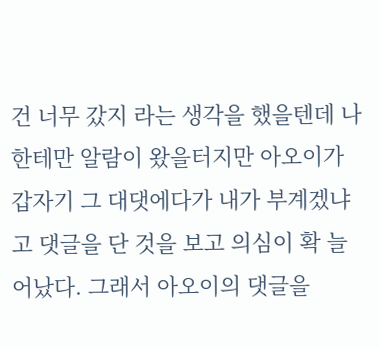건 너무 갔지 라는 생각을 했을텐데 나한테만 알람이 왔을터지만 아오이가 갑자기 그 대댓에다가 내가 부계겠냐고 댓글을 단 것을 보고 의심이 확 늘어났다. 그래서 아오이의 댓글을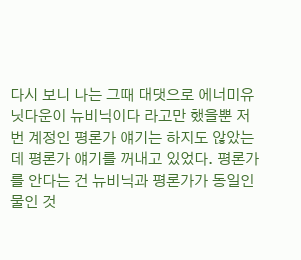다시 보니 나는 그때 대댓으로 에너미유닛다운이 뉴비닉이다 라고만 했을뿐 저번 계정인 평론가 얘기는 하지도 않았는데 평론가 얘기를 꺼내고 있었다. 평론가를 안다는 건 뉴비닉과 평론가가 동일인물인 것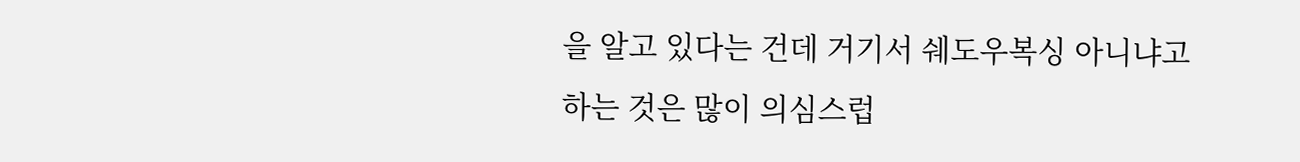을 알고 있다는 건데 거기서 쉐도우복싱 아니냐고 하는 것은 많이 의심스럽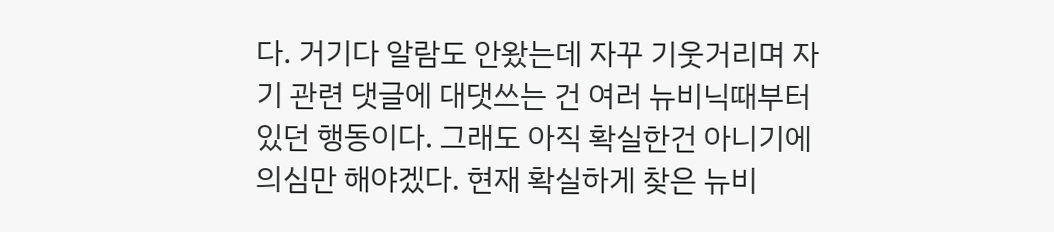다. 거기다 알람도 안왔는데 자꾸 기웃거리며 자기 관련 댓글에 대댓쓰는 건 여러 뉴비닉때부터 있던 행동이다. 그래도 아직 확실한건 아니기에 의심만 해야겠다. 현재 확실하게 찾은 뉴비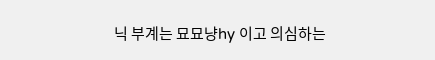닉 부계는 묘묘냥hy 이고 의심하는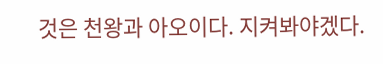것은 천왕과 아오이다. 지켜봐야겠다.